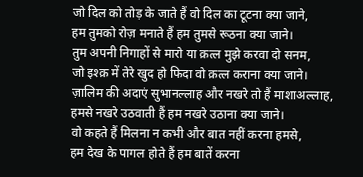जो दिल को तोड़ के जाते हैं वो दिल का टूटना क्या जाने,
हम तुमको रोज़ मनाते हैं हम तुमसे रूठना क्या जाने।
तुम अपनी निगाहों से मारो या क़त्ल मुझे करवा दो सनम,
जो इश्क़ में तेरे खुद हो फिदा वो क़त्ल कराना क्या जाने।
ज़ालिम की अदाएं सुभानल्लाह और नखरे तो हैं माशाअल्लाह,
हमसे नखरे उठवाती हैं हम नखरे उठाना क्या जाने।
वो कहते हैं मिलना न कभी और बात नहीं करना हमसे,
हम देख के पागल होते हैं हम बातें करना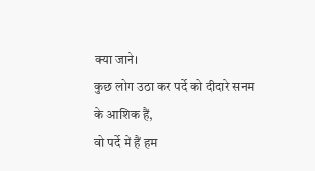क्या जाने।
कुछ लोग उठा कर पर्दे को दीदारे सनम के आशिक हैं,
वो पर्दे में हैं हम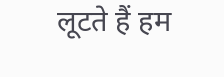लूटते हैं हम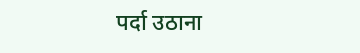पर्दा उठाना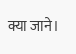क्या जाने।